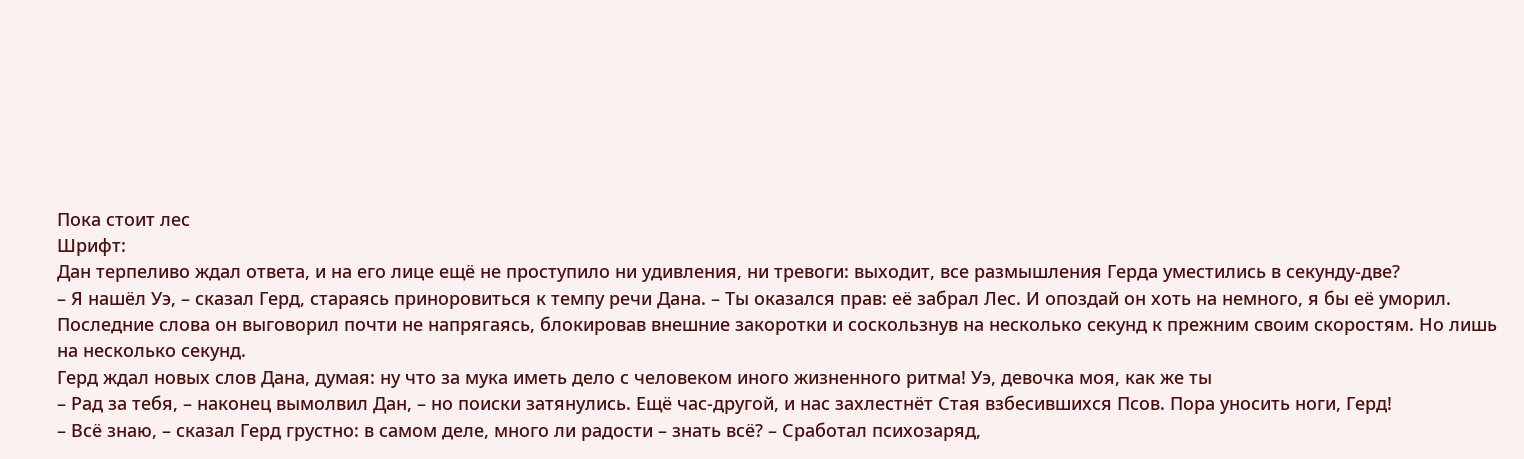Пока стоит лес
Шрифт:
Дан терпеливо ждал ответа, и на его лице ещё не проступило ни удивления, ни тревоги: выходит, все размышления Герда уместились в секунду-две?
– Я нашёл Уэ, – сказал Герд, стараясь приноровиться к темпу речи Дана. – Ты оказался прав: её забрал Лес. И опоздай он хоть на немного, я бы её уморил.
Последние слова он выговорил почти не напрягаясь, блокировав внешние закоротки и соскользнув на несколько секунд к прежним своим скоростям. Но лишь на несколько секунд.
Герд ждал новых слов Дана, думая: ну что за мука иметь дело с человеком иного жизненного ритма! Уэ, девочка моя, как же ты
– Рад за тебя, – наконец вымолвил Дан, – но поиски затянулись. Ещё час-другой, и нас захлестнёт Стая взбесившихся Псов. Пора уносить ноги, Герд!
– Всё знаю, – сказал Герд грустно: в самом деле, много ли радости – знать всё? – Сработал психозаряд,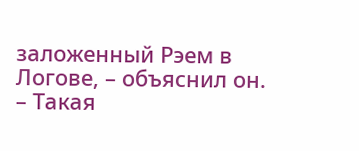заложенный Рэем в Логове, – объяснил он. – Такая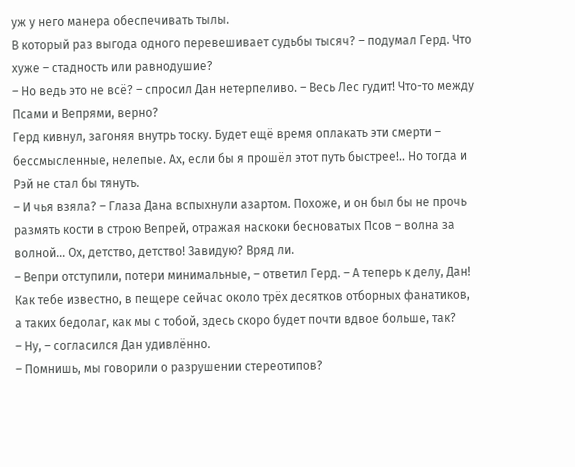уж у него манера обеспечивать тылы.
В который раз выгода одного перевешивает судьбы тысяч? – подумал Герд. Что хуже – стадность или равнодушие?
– Но ведь это не всё? – спросил Дан нетерпеливо. – Весь Лес гудит! Что-то между Псами и Вепрями, верно?
Герд кивнул, загоняя внутрь тоску. Будет ещё время оплакать эти смерти – бессмысленные, нелепые. Ах, если бы я прошёл этот путь быстрее!.. Но тогда и Рэй не стал бы тянуть.
– И чья взяла? – Глаза Дана вспыхнули азартом. Похоже, и он был бы не прочь размять кости в строю Вепрей, отражая наскоки бесноватых Псов – волна за волной… Ох, детство, детство! Завидую? Вряд ли.
– Вепри отступили, потери минимальные, – ответил Герд. – А теперь к делу, Дан! Как тебе известно, в пещере сейчас около трёх десятков отборных фанатиков, а таких бедолаг, как мы с тобой, здесь скоро будет почти вдвое больше, так?
– Ну, – согласился Дан удивлённо.
– Помнишь, мы говорили о разрушении стереотипов?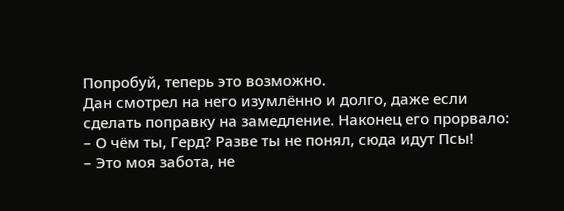Попробуй, теперь это возможно.
Дан смотрел на него изумлённо и долго, даже если сделать поправку на замедление. Наконец его прорвало:
– О чём ты, Герд? Разве ты не понял, сюда идут Псы!
– Это моя забота, не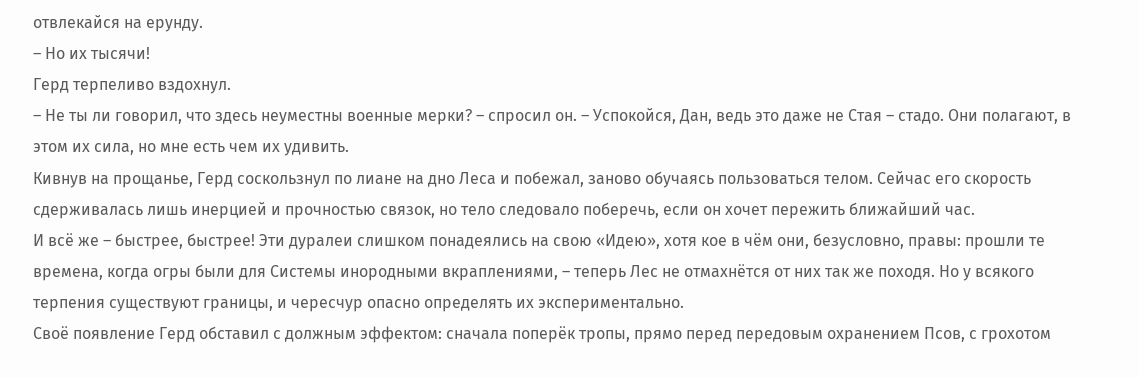отвлекайся на ерунду.
– Но их тысячи!
Герд терпеливо вздохнул.
– Не ты ли говорил, что здесь неуместны военные мерки? – спросил он. – Успокойся, Дан, ведь это даже не Стая – стадо. Они полагают, в этом их сила, но мне есть чем их удивить.
Кивнув на прощанье, Герд соскользнул по лиане на дно Леса и побежал, заново обучаясь пользоваться телом. Сейчас его скорость сдерживалась лишь инерцией и прочностью связок, но тело следовало поберечь, если он хочет пережить ближайший час.
И всё же – быстрее, быстрее! Эти дуралеи слишком понадеялись на свою «Идею», хотя кое в чём они, безусловно, правы: прошли те времена, когда огры были для Системы инородными вкраплениями, – теперь Лес не отмахнётся от них так же походя. Но у всякого терпения существуют границы, и чересчур опасно определять их экспериментально.
Своё появление Герд обставил с должным эффектом: сначала поперёк тропы, прямо перед передовым охранением Псов, с грохотом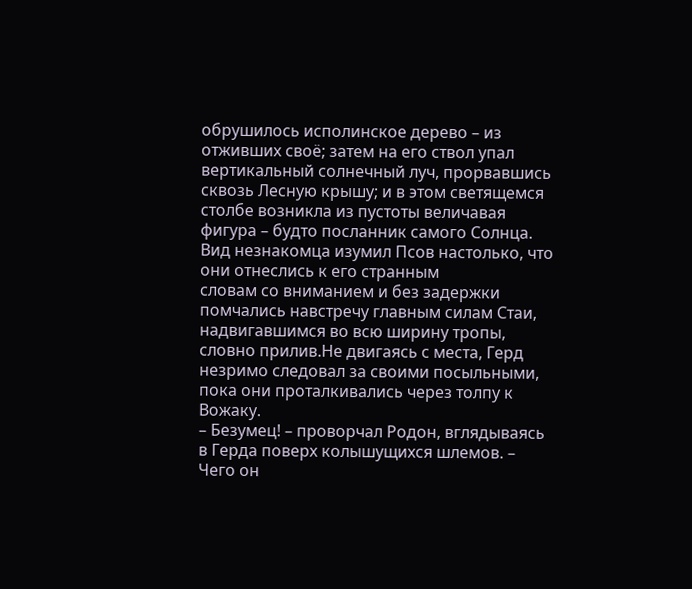обрушилось исполинское дерево – из отживших своё; затем на его ствол упал вертикальный солнечный луч, прорвавшись сквозь Лесную крышу; и в этом светящемся столбе возникла из пустоты величавая фигура – будто посланник самого Солнца. Вид незнакомца изумил Псов настолько, что они отнеслись к его странным
словам со вниманием и без задержки помчались навстречу главным силам Стаи, надвигавшимся во всю ширину тропы, словно прилив.Не двигаясь с места, Герд незримо следовал за своими посыльными, пока они проталкивались через толпу к Вожаку.
– Безумец! – проворчал Родон, вглядываясь в Герда поверх колышущихся шлемов. – Чего он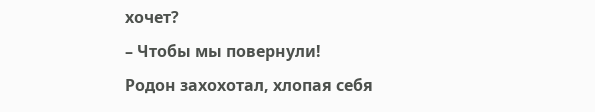хочет?
– Чтобы мы повернули!
Родон захохотал, хлопая себя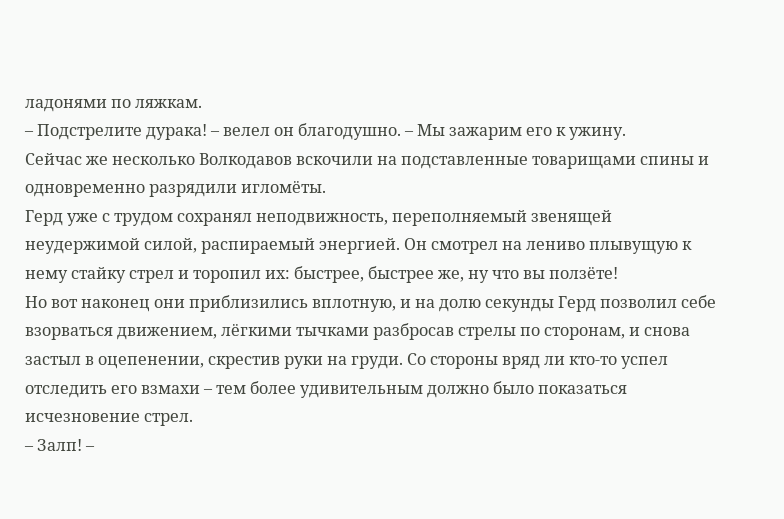ладонями по ляжкам.
– Подстрелите дурака! – велел он благодушно. – Мы зажарим его к ужину.
Сейчас же несколько Волкодавов вскочили на подставленные товарищами спины и одновременно разрядили игломёты.
Герд уже с трудом сохранял неподвижность, переполняемый звенящей неудержимой силой, распираемый энергией. Он смотрел на лениво плывущую к нему стайку стрел и торопил их: быстрее, быстрее же, ну что вы ползёте!
Но вот наконец они приблизились вплотную, и на долю секунды Герд позволил себе взорваться движением, лёгкими тычками разбросав стрелы по сторонам, и снова застыл в оцепенении, скрестив руки на груди. Со стороны вряд ли кто-то успел отследить его взмахи – тем более удивительным должно было показаться исчезновение стрел.
– Залп! –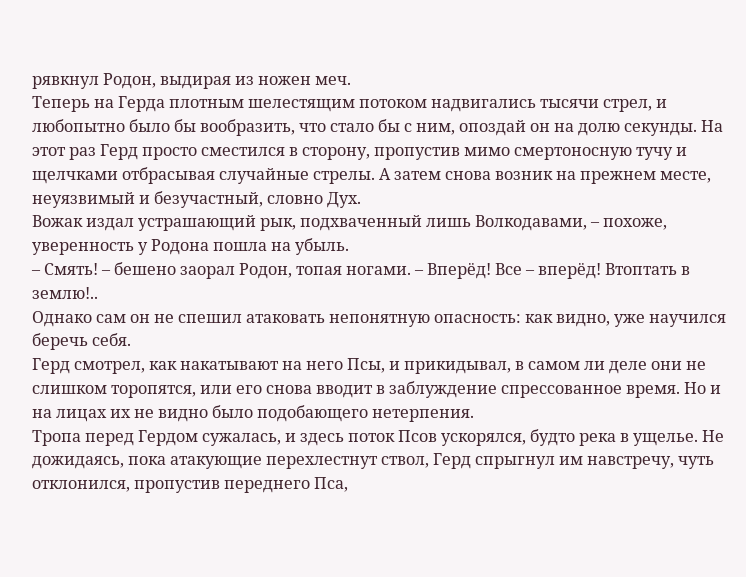рявкнул Родон, выдирая из ножен меч.
Теперь на Герда плотным шелестящим потоком надвигались тысячи стрел, и любопытно было бы вообразить, что стало бы с ним, опоздай он на долю секунды. На этот раз Герд просто сместился в сторону, пропустив мимо смертоносную тучу и щелчками отбрасывая случайные стрелы. А затем снова возник на прежнем месте, неуязвимый и безучастный, словно Дух.
Вожак издал устрашающий рык, подхваченный лишь Волкодавами, – похоже, уверенность у Родона пошла на убыль.
– Смять! – бешено заорал Родон, топая ногами. – Вперёд! Все – вперёд! Втоптать в землю!..
Однако сам он не спешил атаковать непонятную опасность: как видно, уже научился беречь себя.
Герд смотрел, как накатывают на него Псы, и прикидывал, в самом ли деле они не слишком торопятся, или его снова вводит в заблуждение спрессованное время. Но и на лицах их не видно было подобающего нетерпения.
Тропа перед Гердом сужалась, и здесь поток Псов ускорялся, будто река в ущелье. Не дожидаясь, пока атакующие перехлестнут ствол, Герд спрыгнул им навстречу, чуть отклонился, пропустив переднего Пса,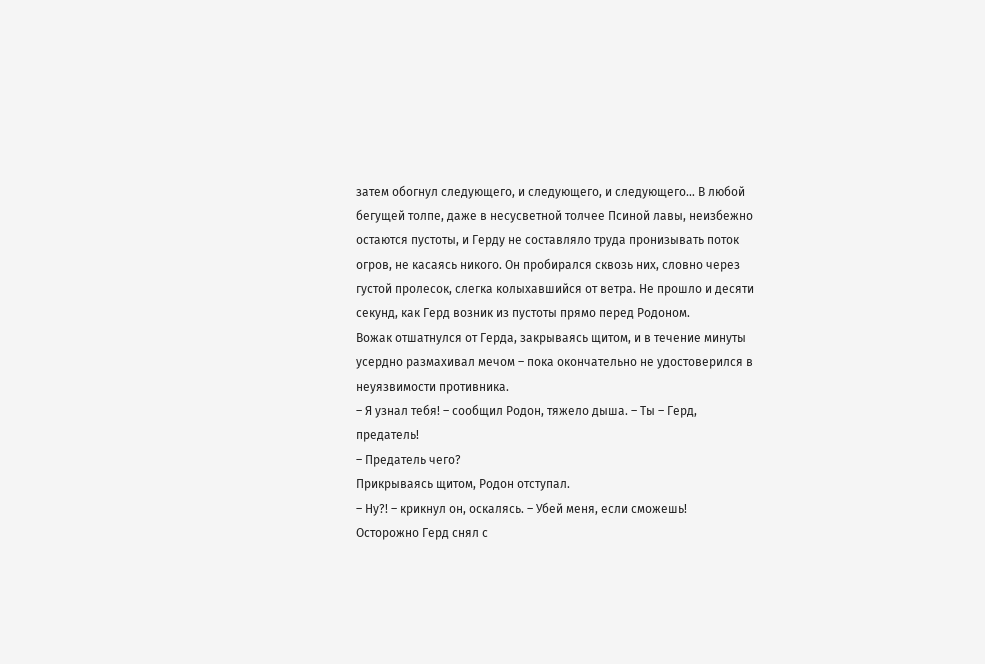затем обогнул следующего, и следующего, и следующего… В любой бегущей толпе, даже в несусветной толчее Псиной лавы, неизбежно остаются пустоты, и Герду не составляло труда пронизывать поток огров, не касаясь никого. Он пробирался сквозь них, словно через густой пролесок, слегка колыхавшийся от ветра. Не прошло и десяти секунд, как Герд возник из пустоты прямо перед Родоном.
Вожак отшатнулся от Герда, закрываясь щитом, и в течение минуты усердно размахивал мечом – пока окончательно не удостоверился в неуязвимости противника.
– Я узнал тебя! – сообщил Родон, тяжело дыша. – Ты – Герд, предатель!
– Предатель чего?
Прикрываясь щитом, Родон отступал.
– Ну?! – крикнул он, оскалясь. – Убей меня, если сможешь!
Осторожно Герд снял с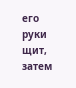его руки щит, затем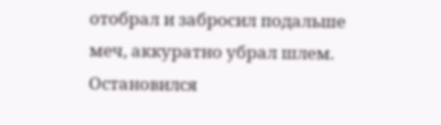отобрал и забросил подальше меч, аккуратно убрал шлем. Остановился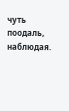чуть поодаль, наблюдая.